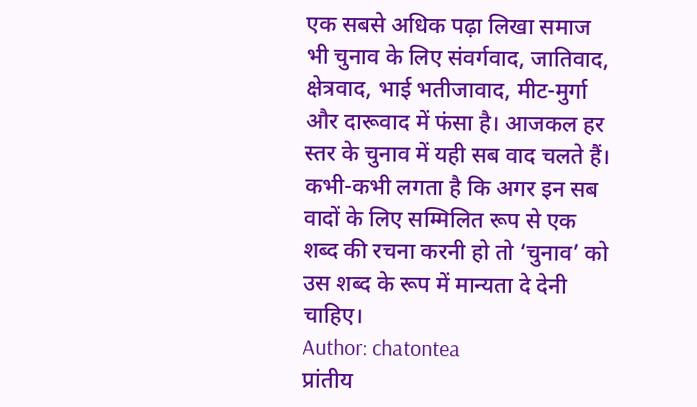एक सबसे अधिक पढ़ा लिखा समाज भी चुनाव के लिए संवर्गवाद, जातिवाद, क्षेत्रवाद, भाई भतीजावाद, मीट-मुर्गा और दारूवाद में फंसा है। आजकल हर स्तर के चुनाव में यही सब वाद चलते हैं। कभी-कभी लगता है कि अगर इन सब वादों के लिए सम्मिलित रूप से एक शब्द की रचना करनी हो तो ‘चुनाव’ को उस शब्द के रूप में मान्यता दे देनी चाहिए।
Author: chatontea
प्रांतीय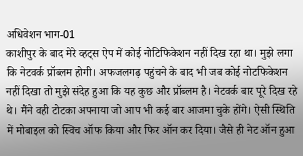अधिवेशन भाग-01
काशीपुर के बाद मेरे व्हट्स ऐप में कोई नोटिफिकेशन नहीं दिख रहा था। मुझे लगा कि नेटवर्क प्रॉब्लम होगी। अफजलगढ़ पहुंचने के बाद भी जब कोई नोटफिकेशन नहीं दिखा तो मुझे संदेह हुआ कि यह कुछ और प्रॉब्लम है। नेटवर्क बार पूरे दिख रहे थे। मैंने वही टोटका अपनाया जो आप भी कई बार आजमा चुके होंगे। ऐसी स्थिति में मोबाइल को स्विच ऑफ किया और फिर ऑन कर दिया। जैसे ही नेट ऑन हुआ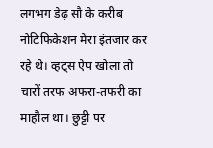लगभग डेढ़ सौ के करीब नोटिफिकेशन मेरा इंतजार कर रहे थे। व्हट्स ऐप खोला तो चारों तरफ अफरा-तफरी का माहौल था। छुट्टी पर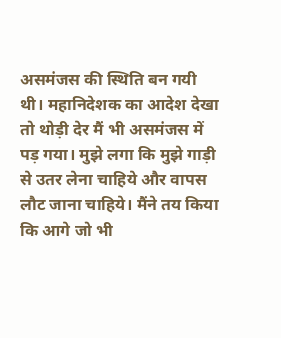असमंजस की स्थिति बन गयी थी। महानिदेशक का आदेश देखा तो थोड़ी देर मैं भी असमंजस में पड़ गया। मुझे लगा कि मुझे गाड़ी से उतर लेना चाहिये और वापस लौट जाना चाहिये। मैंने तय किया कि आगे जो भी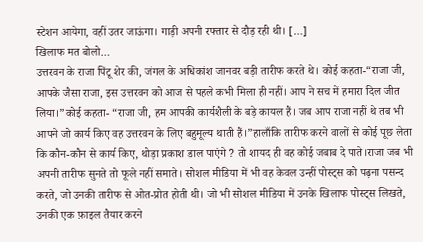स्टेशन आयेगा, वहीं उतर जाऊंगा। गाड़ी अपनी रफ्तार से दौड़ रही थी। […]
खिलाफ मत बोलो…
उत्तरवन के राजा पिंटू शेर की, जंगल के अधिकांश जानवर बड़ी तारीफ करते थे। कोई कहता-“राजा जी, आपके जैसा राजा, इस उत्तरवन को आज से पहले कभी मिला ही नहीं। आप ने सच में हमारा दिल जीत लिया।”कोई कहता- “राजा जी, हम आपकी कार्यशैली के बड़े कायल हैं। जब आप राजा नहीं थे तब भी आपने जो कार्य किए वह उत्तरवन के लिए बहुमूल्य थाती हैं।”हालाँकि तारीफ करने वालों से कोई पूछ लेता कि कौन-कौन से कार्य किए, थोड़ा प्रकाश डाल पाएंगे ? तो शायद ही वह कोई जबाब दे पाते।राजा जब भी अपनी तारीफ सुनते तो फूले नहीं समाते। सोशल मीडिया में भी वह केवल उन्हीं पोस्ट्स को पढ़ना पसन्द करते, जो उनकी तारीफ से ओत-प्रोत होती थी। जो भी सोशल मीडिया में उनके खिलाफ पोस्ट्स लिखते, उनकी एक फ़ाइल तैयार करने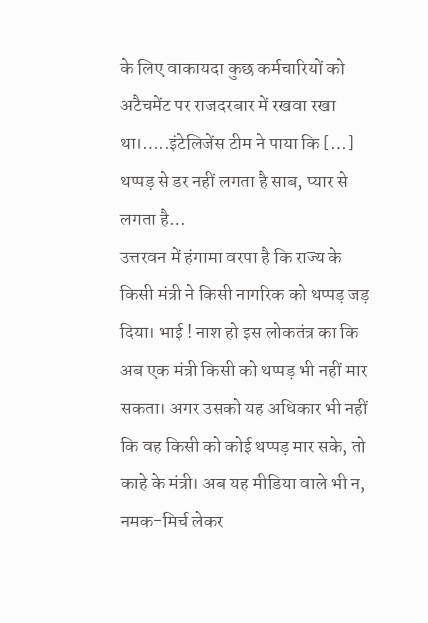के लिए वाकायदा कुछ कर्मचारियों को अटैचमेंट पर राजदरबार में रखवा रखा था।…..इंटेलिजेंस टीम ने पाया कि […]
थप्पड़ से डर नहीं लगता है साब, प्यार से लगता है…
उत्तरवन में हंगामा वरपा है कि राज्य के किसी मंत्री ने किसी नागरिक को थप्पड़ जड़ दिया। भाई ! नाश हो इस लोकतंत्र का कि अब एक मंत्री किसी को थप्पड़ भी नहीं मार सकता। अगर उसको यह अधिकार भी नहीं कि वह किसी को कोई थप्पड़ मार सके, तो काहे के मंत्री। अब यह मीडिया वाले भी न, नमक-मिर्च लेकर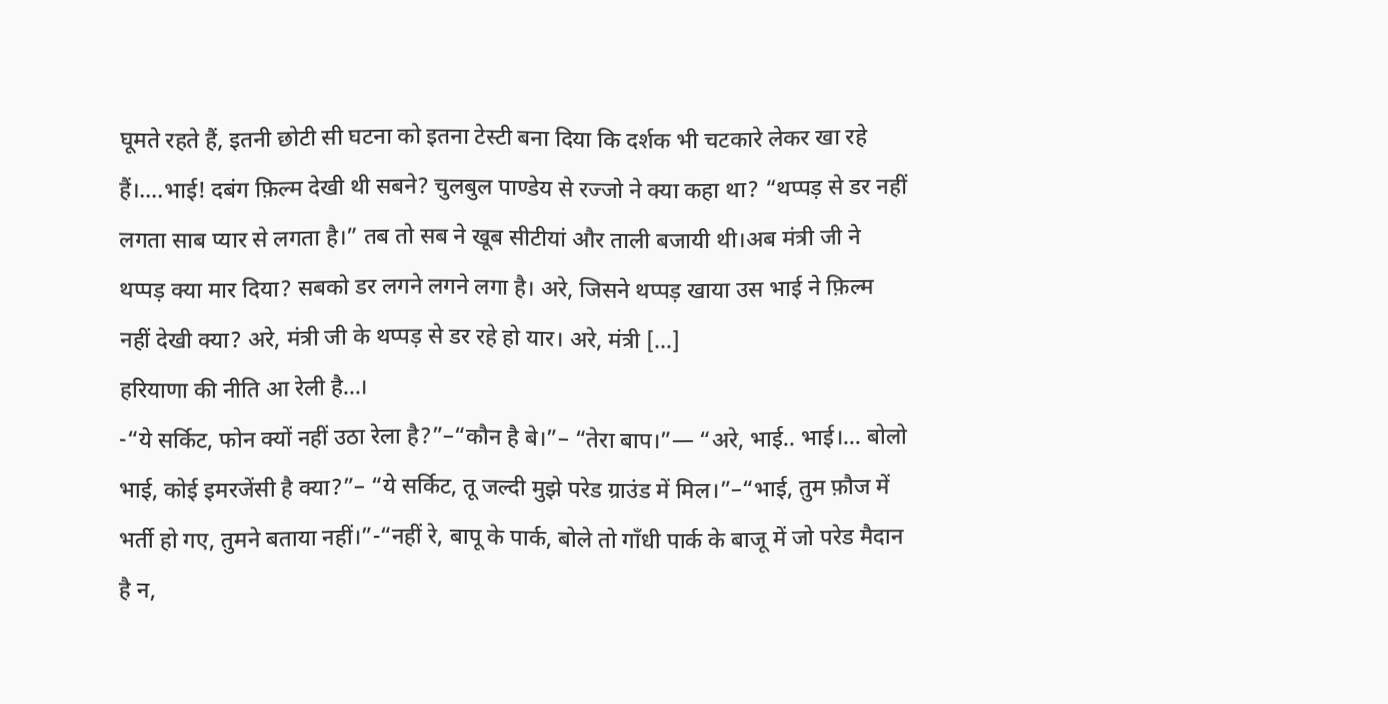घूमते रहते हैं, इतनी छोटी सी घटना को इतना टेस्टी बना दिया कि दर्शक भी चटकारे लेकर खा रहे हैं।….भाई! दबंग फ़िल्म देखी थी सबने? चुलबुल पाण्डेय से रज्जो ने क्या कहा था? “थप्पड़ से डर नहीं लगता साब प्यार से लगता है।” तब तो सब ने खूब सीटीयां और ताली बजायी थी।अब मंत्री जी ने थप्पड़ क्या मार दिया? सबको डर लगने लगने लगा है। अरे, जिसने थप्पड़ खाया उस भाई ने फ़िल्म नहीं देखी क्या? अरे, मंत्री जी के थप्पड़ से डर रहे हो यार। अरे, मंत्री […]
हरियाणा की नीति आ रेली है…।
-“ये सर्किट, फोन क्यों नहीं उठा रेला है?”–“कौन है बे।”– “तेरा बाप।”— “अरे, भाई.. भाई।… बोलो भाई, कोई इमरजेंसी है क्या?”– “ये सर्किट, तू जल्दी मुझे परेड ग्राउंड में मिल।”–“भाई, तुम फ़ौज में भर्ती हो गए, तुमने बताया नहीं।”-“नहीं रे, बापू के पार्क, बोले तो गाँधी पार्क के बाजू में जो परेड मैदान है न,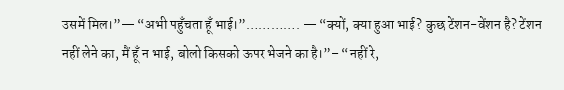उसमें मिल।”— “अभी पहुँचता हूँ भाई।”…………. — “क्यों, क्या हुआ भाई? कुछ टेंशन-वेंशन है? टेंशन नहीं लेने का, मैं हूँ न भाई, बोलो किसको ऊपर भेजने का है।”– “नहीं रे,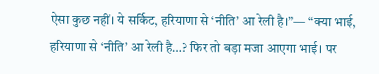ऐसा कुछ नहीं। ये सर्किट, हरियाणा से ‘नीति’ आ रेली है।”— “क्या भाई, हरियाणा से ‘नीति’ आ रेली है…? फिर तो बड़ा मजा आएगा भाई। पर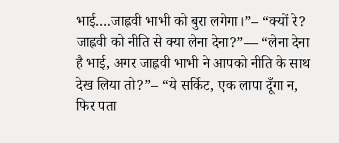भाई….जाह्नवी भाभी को बुरा लगेगा।”– “क्यों रे? जाह्नवी को नीति से क्या लेना देना?”— “लेना देना है भाई, अगर जाह्नवी भाभी ने आपको नीति के साथ देख लिया तो?”– “ये सर्किट, एक लापा दूँगा न, फिर पता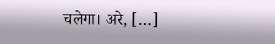चलेगा। अरे, […]